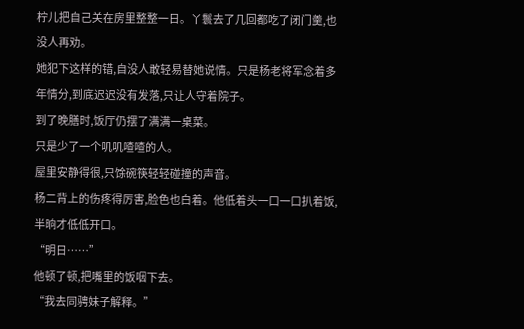柠儿把自己关在房里整整一日。丫鬟去了几回都吃了闭门羹,也没人再劝。
她犯下这样的错,自没人敢轻易替她说情。只是杨老将军念着多年情分,到底迟迟没有发落,只让人守着院子。
到了晚膳时,饭厅仍摆了满满一桌菜。
只是少了一个叽叽喳喳的人。
屋里安静得很,只馀碗筷轻轻碰撞的声音。
杨二背上的伤疼得厉害,脸色也白着。他低着头一口一口扒着饭,半晌才低低开口。
“明日……”
他顿了顿,把嘴里的饭咽下去。
“我去同骋妹子解释。”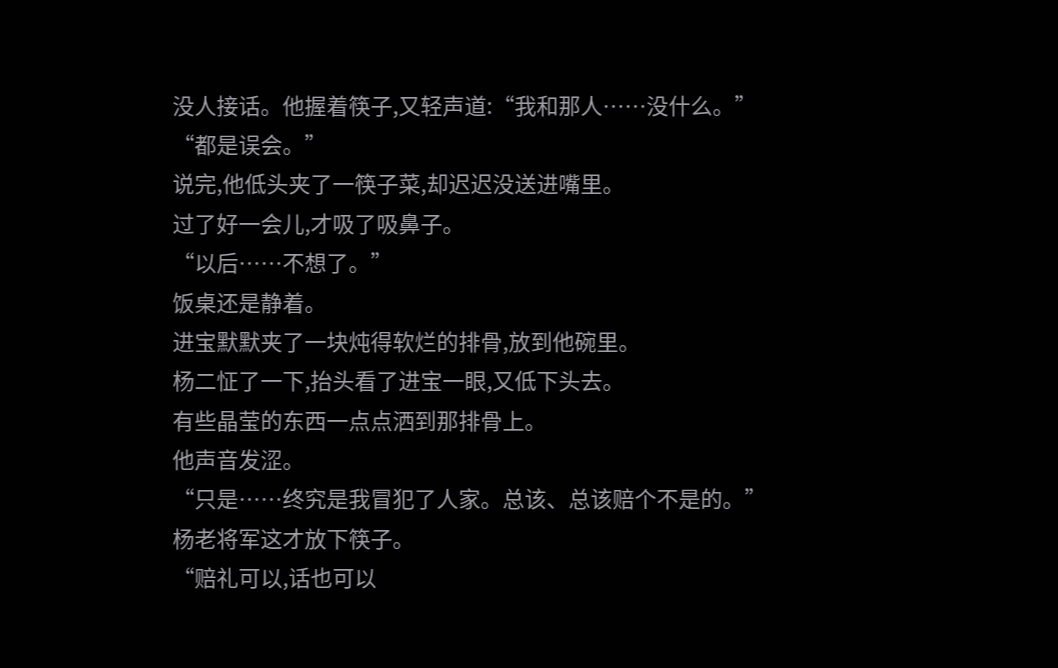没人接话。他握着筷子,又轻声道:“我和那人……没什么。”
“都是误会。”
说完,他低头夹了一筷子菜,却迟迟没送进嘴里。
过了好一会儿,才吸了吸鼻子。
“以后……不想了。”
饭桌还是静着。
进宝默默夹了一块炖得软烂的排骨,放到他碗里。
杨二怔了一下,抬头看了进宝一眼,又低下头去。
有些晶莹的东西一点点洒到那排骨上。
他声音发涩。
“只是……终究是我冒犯了人家。总该、总该赔个不是的。”
杨老将军这才放下筷子。
“赔礼可以,话也可以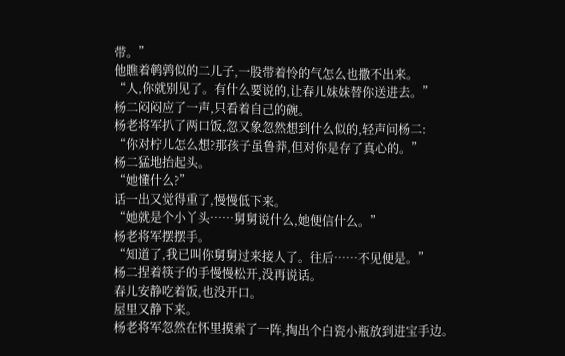带。”
他瞧着鹌鹑似的二儿子,一股带着怜的气怎么也撒不出来。
“人,你就别见了。有什么要说的,让春儿妹妹替你送进去。”
杨二闷闷应了一声,只看着自己的碗。
杨老将军扒了两口饭,忽又象忽然想到什么似的,轻声问杨二:
“你对柠儿怎么想?那孩子虽鲁莽,但对你是存了真心的。”
杨二猛地抬起头。
“她懂什么?”
话一出又觉得重了,慢慢低下来。
“她就是个小丫头……舅舅说什么,她便信什么。”
杨老将军摆摆手。
“知道了,我已叫你舅舅过来接人了。往后……不见便是。”
杨二捏着筷子的手慢慢松开,没再说话。
春儿安静吃着饭,也没开口。
屋里又静下来。
杨老将军忽然在怀里摸索了一阵,掏出个白瓷小瓶放到进宝手边。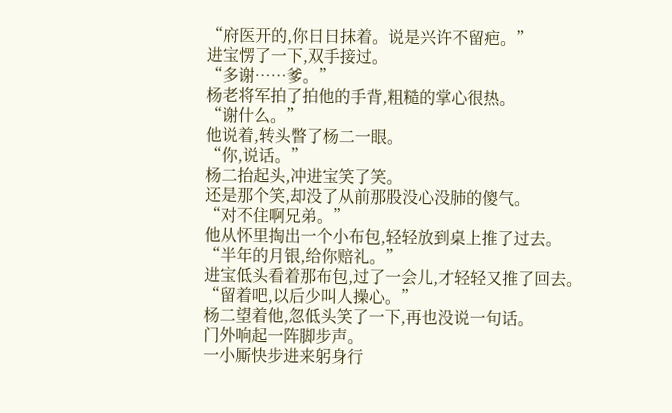“府医开的,你日日抹着。说是兴许不留疤。”
进宝愣了一下,双手接过。
“多谢……爹。”
杨老将军拍了拍他的手背,粗糙的掌心很热。
“谢什么。”
他说着,转头瞥了杨二一眼。
“你,说话。”
杨二抬起头,冲进宝笑了笑。
还是那个笑,却没了从前那股没心没肺的傻气。
“对不住啊兄弟。”
他从怀里掏出一个小布包,轻轻放到桌上推了过去。
“半年的月银,给你赔礼。”
进宝低头看着那布包,过了一会儿,才轻轻又推了回去。
“留着吧,以后少叫人操心。”
杨二望着他,忽低头笑了一下,再也没说一句话。
门外响起一阵脚步声。
一小厮快步进来躬身行